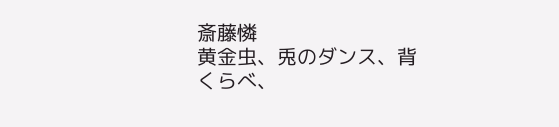斎藤憐
黄金虫、兎のダンス、背くらべ、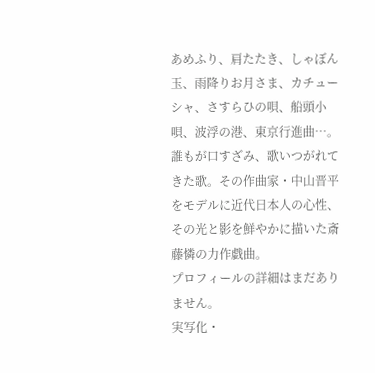あめふり、肩たたき、しゃぼん玉、雨降りお月さま、カチューシャ、さすらひの唄、船頭小唄、波浮の港、東京行進曲…。誰もが口すざみ、歌いつがれてきた歌。その作曲家・中山晋平をモデルに近代日本人の心性、その光と影を鮮やかに描いた斎藤憐の力作戯曲。
プロフィールの詳細はまだありません。
実写化・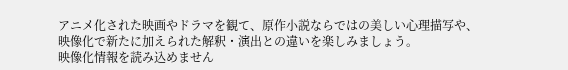アニメ化された映画やドラマを観て、原作小説ならではの美しい心理描写や、映像化で新たに加えられた解釈・演出との違いを楽しみましょう。
映像化情報を読み込めません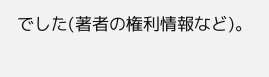でした(著者の権利情報など)。